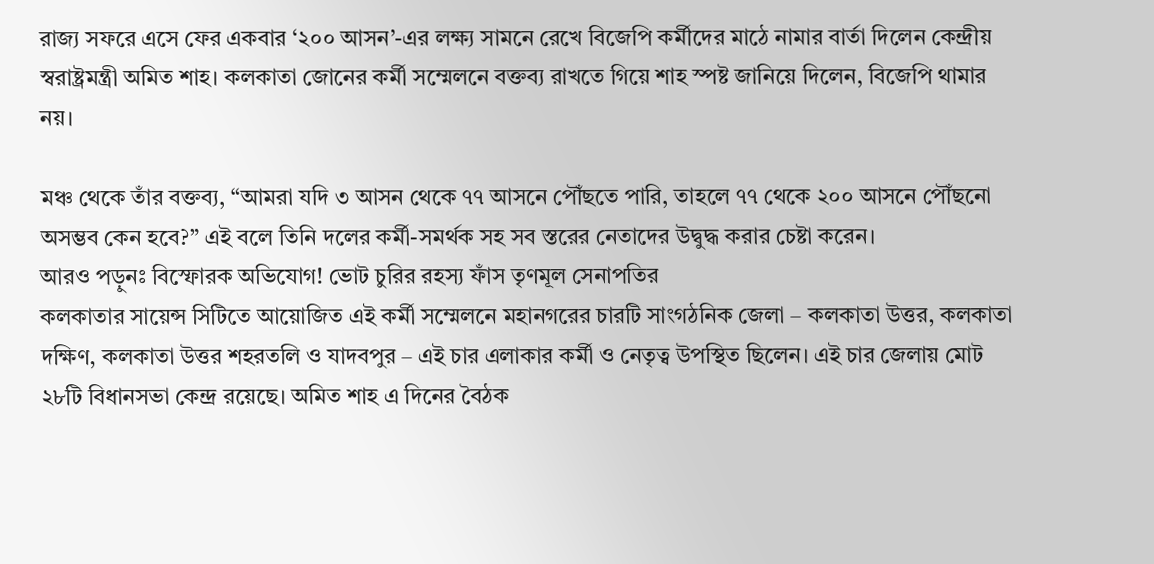রাজ্য সফরে এসে ফের একবার ‘২০০ আসন’-এর লক্ষ্য সামনে রেখে বিজেপি কর্মীদের মাঠে নামার বার্তা দিলেন কেন্দ্রীয় স্বরাষ্ট্রমন্ত্রী অমিত শাহ। কলকাতা জোনের কর্মী সম্মেলনে বক্তব্য রাখতে গিয়ে শাহ স্পষ্ট জানিয়ে দিলেন, বিজেপি থামার নয়।

মঞ্চ থেকে তাঁর বক্তব্য, “আমরা যদি ৩ আসন থেকে ৭৭ আসনে পৌঁছতে পারি, তাহলে ৭৭ থেকে ২০০ আসনে পৌঁছনো অসম্ভব কেন হবে?” এই বলে তিনি দলের কর্মী-সমর্থক সহ সব স্তরের নেতাদের উদ্বুদ্ধ করার চেষ্টা করেন।
আরও পড়ুনঃ বিস্ফোরক অভিযোগ! ভোট চুরির রহস্য ফাঁস তৃণমূল সেনাপতির
কলকাতার সায়েন্স সিটিতে আয়োজিত এই কর্মী সম্মেলনে মহানগরের চারটি সাংগঠনিক জেলা – কলকাতা উত্তর, কলকাতা দক্ষিণ, কলকাতা উত্তর শহরতলি ও যাদবপুর – এই চার এলাকার কর্মী ও নেতৃত্ব উপস্থিত ছিলেন। এই চার জেলায় মোট ২৮টি বিধানসভা কেন্দ্র রয়েছে। অমিত শাহ এ দিনের বৈঠক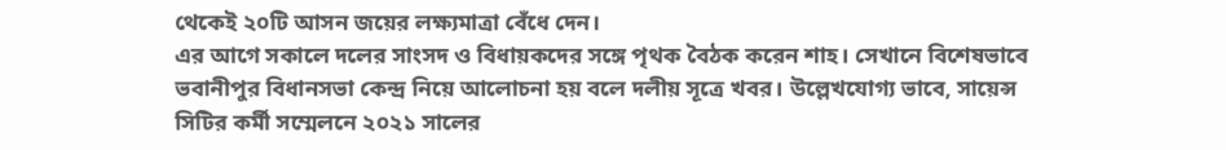থেকেই ২০টি আসন জয়ের লক্ষ্যমাত্রা বেঁধে দেন।
এর আগে সকালে দলের সাংসদ ও বিধায়কদের সঙ্গে পৃথক বৈঠক করেন শাহ। সেখানে বিশেষভাবে ভবানীপুর বিধানসভা কেন্দ্র নিয়ে আলোচনা হয় বলে দলীয় সূত্রে খবর। উল্লেখযোগ্য ভাবে, সায়েন্স সিটির কর্মী সম্মেলনে ২০২১ সালের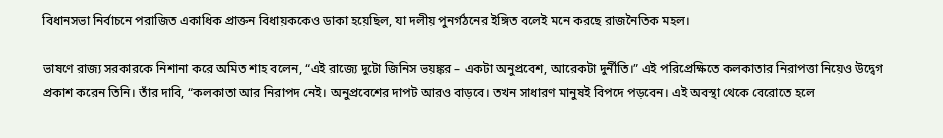বিধানসভা নির্বাচনে পরাজিত একাধিক প্রাক্তন বিধায়ককেও ডাকা হয়েছিল, যা দলীয় পুনর্গঠনের ইঙ্গিত বলেই মনে করছে রাজনৈতিক মহল।

ভাষণে রাজ্য সরকারকে নিশানা করে অমিত শাহ বলেন, “এই রাজ্যে দুটো জিনিস ভয়ঙ্কর – একটা অনুপ্রবেশ, আরেকটা দুর্নীতি।” এই পরিপ্রেক্ষিতে কলকাতার নিরাপত্তা নিয়েও উদ্বেগ প্রকাশ করেন তিনি। তাঁর দাবি, “কলকাতা আর নিরাপদ নেই। অনুপ্রবেশের দাপট আরও বাড়বে। তখন সাধারণ মানুষই বিপদে পড়বেন। এই অবস্থা থেকে বেরোতে হলে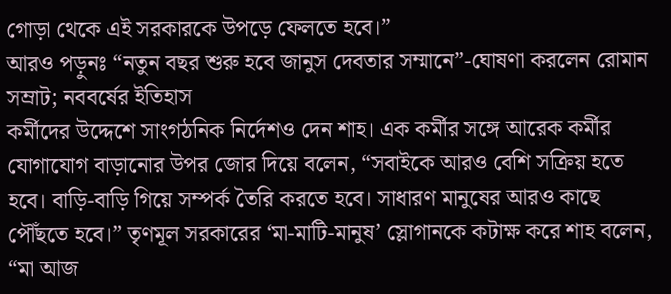গোড়া থেকে এই সরকারকে উপড়ে ফেলতে হবে।”
আরও পড়ুনঃ “নতুন বছর শুরু হবে জানুস দেবতার সম্মানে”-ঘোষণা করলেন রোমান সম্রাট; নববর্ষের ইতিহাস
কর্মীদের উদ্দেশে সাংগঠনিক নির্দেশও দেন শাহ। এক কর্মীর সঙ্গে আরেক কর্মীর যোগাযোগ বাড়ানোর উপর জোর দিয়ে বলেন, “সবাইকে আরও বেশি সক্রিয় হতে হবে। বাড়ি-বাড়ি গিয়ে সম্পর্ক তৈরি করতে হবে। সাধারণ মানুষের আরও কাছে পৌঁছতে হবে।” তৃণমূল সরকারের ‘মা-মাটি-মানুষ’ স্লোগানকে কটাক্ষ করে শাহ বলেন, “মা আজ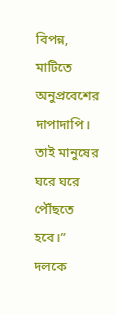বিপন্ন, মাটিতে অনুপ্রবেশের দাপাদাপি। তাই মানুষের ঘরে ঘরে পৌঁছতে হবে।”
দলকে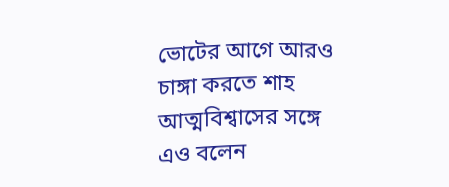ভোটের আগে আরও চাঙ্গা করতে শাহ আত্মবিশ্বাসের সঙ্গে এও বলেন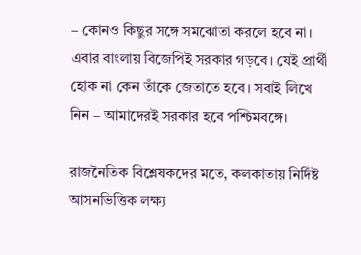– কোনও কিছুর সঙ্গে সমঝোতা করলে হবে না। এবার বাংলায় বিজেপিই সরকার গড়বে। যেই প্রার্থী হোক না কেন তাঁকে জেতাতে হবে। সবাই লিখে নিন – আমাদেরই সরকার হবে পশ্চিমবঙ্গে।

রাজনৈতিক বিশ্লেষকদের মতে, কলকাতায় নির্দিষ্ট আসনভিত্তিক লক্ষ্য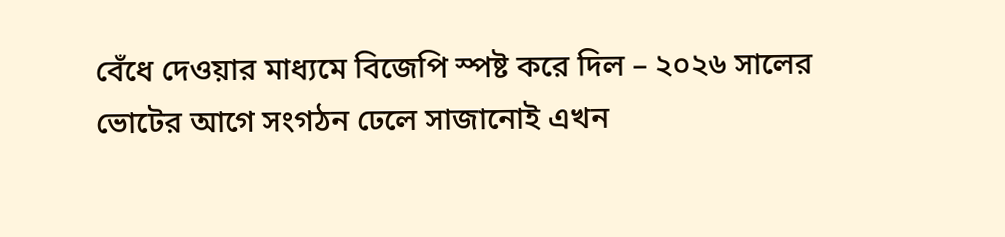বেঁধে দেওয়ার মাধ্যমে বিজেপি স্পষ্ট করে দিল – ২০২৬ সালের ভোটের আগে সংগঠন ঢেলে সাজানোই এখন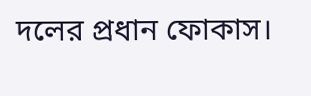দলের প্রধান ফোকাস।